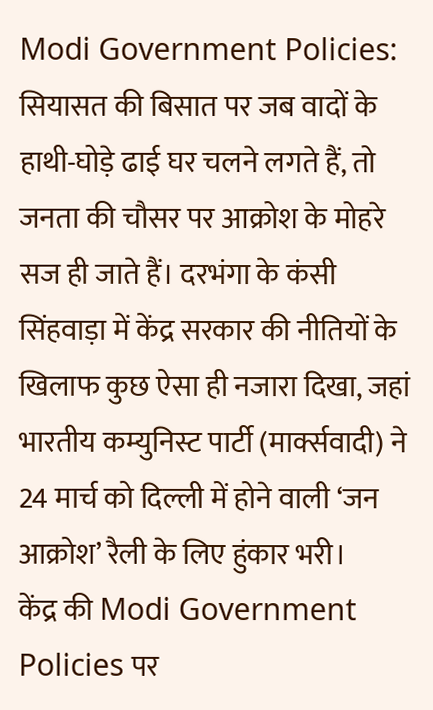Modi Government Policies: सियासत की बिसात पर जब वादों के हाथी-घोड़े ढाई घर चलने लगते हैं, तो जनता की चौसर पर आक्रोश के मोहरे सज ही जाते हैं। दरभंगा के कंसी सिंहवाड़ा में केंद्र सरकार की नीतियों के खिलाफ कुछ ऐसा ही नजारा दिखा, जहां भारतीय कम्युनिस्ट पार्टी (मार्क्सवादी) ने 24 मार्च को दिल्ली में होने वाली ‘जन आक्रोश’ रैली के लिए हुंकार भरी।
केंद्र की Modi Government Policies पर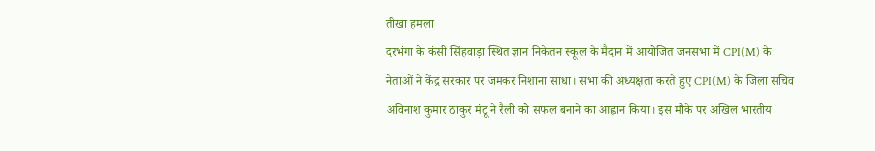तीखा हमला
दरभंगा के कंसी सिंहवाड़ा स्थित ज्ञान निकेतन स्कूल के मैदान में आयोजित जनसभा में CPI(M) के नेताओं ने केंद्र सरकार पर जमकर निशाना साधा। सभा की अध्यक्षता करते हुए CPI(M) के जिला सचिव अविनाश कुमार ठाकुर मंटू ने रैली को सफल बनाने का आह्वान किया। इस मौके पर अखिल भारतीय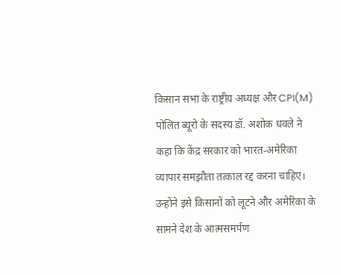किसान सभा के राष्ट्रीय अध्यक्ष और CPI(M) पोलित ब्यूरो के सदस्य डॉ. अशोक धवले ने कहा कि केंद्र सरकार को भारत-अमेरिका व्यापार समझौता तत्काल रद्द करना चाहिए। उन्होंने इसे किसानों को लूटने और अमेरिका के सामने देश के आत्मसमर्पण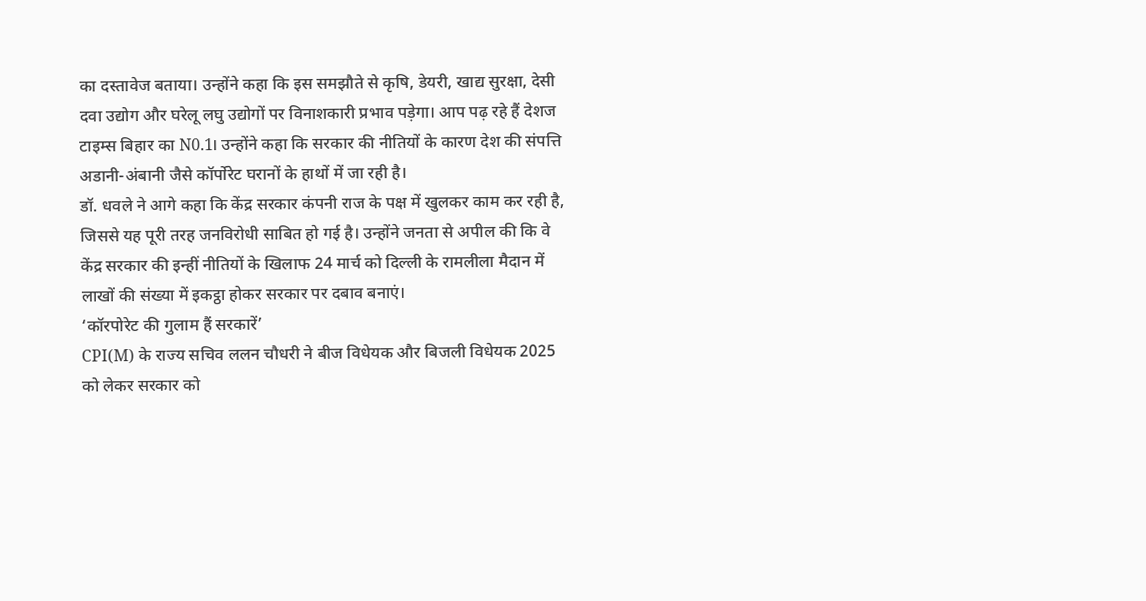का दस्तावेज बताया। उन्होंने कहा कि इस समझौते से कृषि, डेयरी, खाद्य सुरक्षा, देसी दवा उद्योग और घरेलू लघु उद्योगों पर विनाशकारी प्रभाव पड़ेगा। आप पढ़ रहे हैं देशज टाइम्स बिहार का N0.1। उन्होंने कहा कि सरकार की नीतियों के कारण देश की संपत्ति अडानी-अंबानी जैसे कॉर्पोरेट घरानों के हाथों में जा रही है।
डॉ. धवले ने आगे कहा कि केंद्र सरकार कंपनी राज के पक्ष में खुलकर काम कर रही है, जिससे यह पूरी तरह जनविरोधी साबित हो गई है। उन्होंने जनता से अपील की कि वे केंद्र सरकार की इन्हीं नीतियों के खिलाफ 24 मार्च को दिल्ली के रामलीला मैदान में लाखों की संख्या में इकट्ठा होकर सरकार पर दबाव बनाएं।
‘कॉरपोरेट की गुलाम हैं सरकारें’
CPI(M) के राज्य सचिव ललन चौधरी ने बीज विधेयक और बिजली विधेयक 2025 को लेकर सरकार को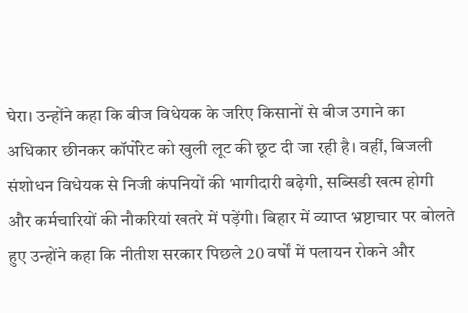घेरा। उन्होंने कहा कि बीज विधेयक के जरिए किसानों से बीज उगाने का अधिकार छीनकर कॉर्पोरेट को खुली लूट की छूट दी जा रही है। वहीं, बिजली संशोधन विधेयक से निजी कंपनियों की भागीदारी बढ़ेगी, सब्सिडी खत्म होगी और कर्मचारियों की नौकरियां खतरे में पड़ेंगी। बिहार में व्याप्त भ्रष्टाचार पर बोलते हुए उन्होंने कहा कि नीतीश सरकार पिछले 20 वर्षों में पलायन रोकने और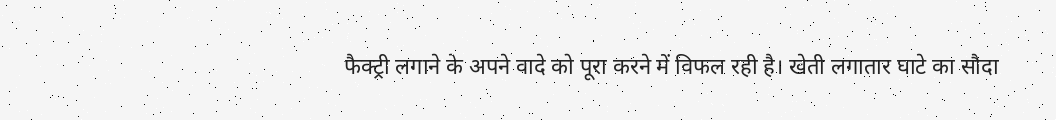फैक्ट्री लगाने के अपने वादे को पूरा करने में विफल रही है। खेती लगातार घाटे का सौदा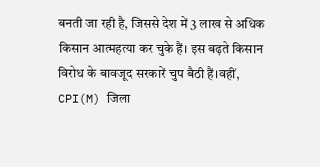बनती जा रही है, जिससे देश में 3 लाख से अधिक किसान आत्महत्या कर चुके हैं। इस बढ़ते किसान विरोध के बावजूद सरकारें चुप बैठी हैं।वहीं, CPI(M) जिला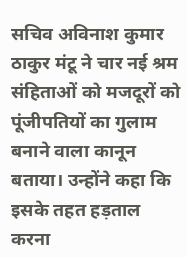सचिव अविनाश कुमार ठाकुर मंटू ने चार नई श्रम संहिताओं को मजदूरों को पूंजीपतियों का गुलाम बनाने वाला कानून बताया। उन्होंने कहा कि इसके तहत हड़ताल करना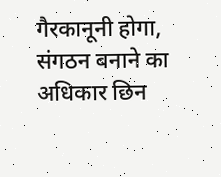गैरकानूनी होगा, संगठन बनाने का अधिकार छिन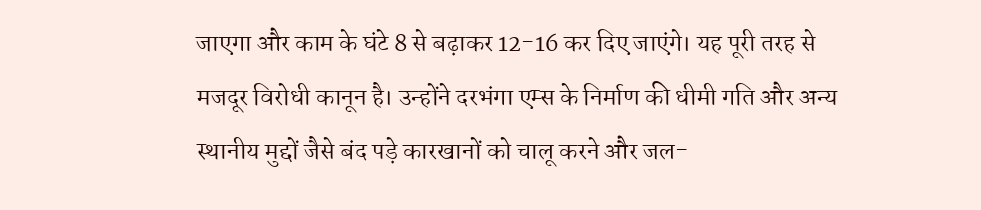जाएगा और काम के घंटे 8 से बढ़ाकर 12-16 कर दिए जाएंगे। यह पूरी तरह से मजदूर विरोधी कानून है। उन्होंने दरभंगा एम्स के निर्माण की धीमी गति और अन्य स्थानीय मुद्दों जैसे बंद पड़े कारखानों को चालू करने और जल-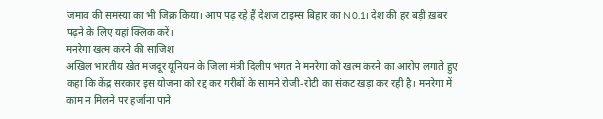जमाव की समस्या का भी जिक्र किया। आप पढ़ रहे हैं देशज टाइम्स बिहार का N0.1। देश की हर बड़ी ख़बर पढ़ने के लिए यहां क्लिक करें।
मनरेगा खत्म करने की साजिश
अखिल भारतीय खेत मजदूर यूनियन के जिला मंत्री दिलीप भगत ने मनरेगा को खत्म करने का आरोप लगाते हुए कहा कि केंद्र सरकार इस योजना को रद्द कर गरीबों के सामने रोजी-रोटी का संकट खड़ा कर रही है। मनरेगा में काम न मिलने पर हर्जाना पाने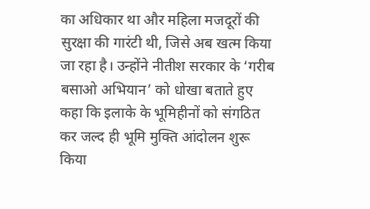का अधिकार था और महिला मजदूरों की सुरक्षा की गारंटी थी, जिसे अब खत्म किया जा रहा है। उन्होंने नीतीश सरकार के ‘गरीब बसाओ अभियान’ को धोखा बताते हुए कहा कि इलाके के भूमिहीनों को संगठित कर जल्द ही भूमि मुक्ति आंदोलन शुरू किया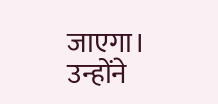जाएगा। उन्होंने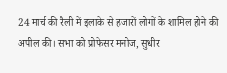24 मार्च की रैली में इलाके से हजारों लोगों के शामिल होने की अपील की। सभा को प्रोफेसर मनोज, सुधीर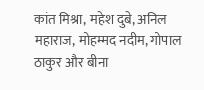कांत मिश्रा, महेश दुबे, अनिल महाराज, मोहम्मद नदीम, गोपाल ठाकुर और बीना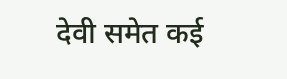देवी समेत कई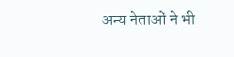अन्य नेताओं ने भी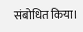संबोधित किया।